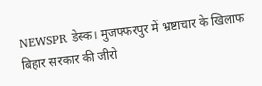NEWSPR डेस्क। मुजफ्फरपुर में भ्रष्टाचार के खिलाफ बिहार सरकार की जीरो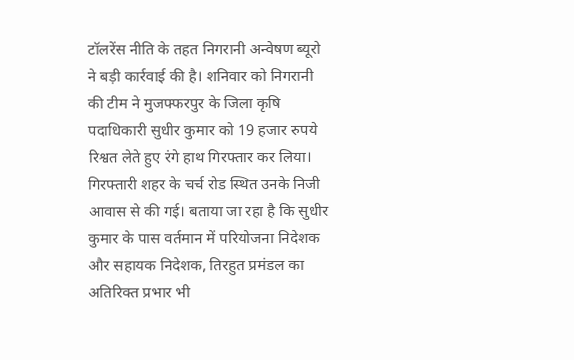टॉलरेंस नीति के तहत निगरानी अन्वेषण ब्यूरो ने बड़ी कार्रवाई की है। शनिवार को निगरानी की टीम ने मुजफ्फरपुर के जिला कृषि पदाधिकारी सुधीर कुमार को 19 हजार रुपये रिश्वत लेते हुए रंगे हाथ गिरफ्तार कर लिया। गिरफ्तारी शहर के चर्च रोड स्थित उनके निजी आवास से की गई। बताया जा रहा है कि सुधीर कुमार के पास वर्तमान में परियोजना निदेशक और सहायक निदेशक, तिरहुत प्रमंडल का अतिरिक्त प्रभार भी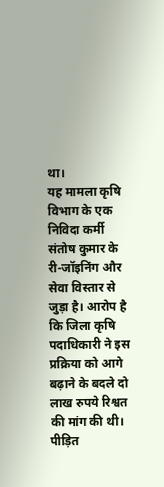था।
यह मामला कृषि विभाग के एक निविदा कर्मी संतोष कुमार के री-जॉइनिंग और सेवा विस्तार से जुड़ा है। आरोप है कि जिला कृषि पदाधिकारी ने इस प्रक्रिया को आगे बढ़ाने के बदले दो लाख रुपये रिश्वत की मांग की थी। पीड़ित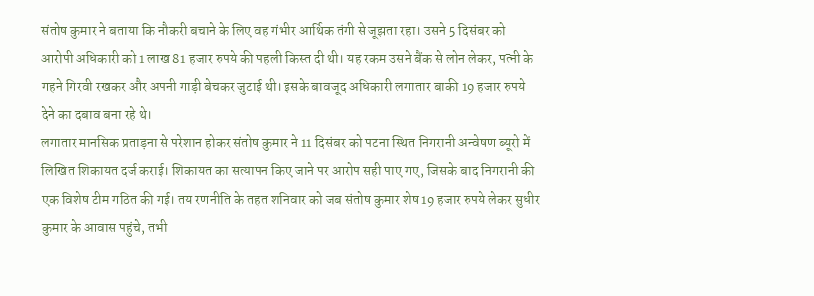संतोष कुमार ने बताया कि नौकरी बचाने के लिए वह गंभीर आर्थिक तंगी से जूझता रहा। उसने 5 दिसंबर को आरोपी अधिकारी को 1 लाख 81 हजार रुपये की पहली किस्त दी थी। यह रकम उसने बैंक से लोन लेकर, पत्नी के गहने गिरवी रखकर और अपनी गाड़ी बेचकर जुटाई थी। इसके बावजूद अधिकारी लगातार बाकी 19 हजार रुपये देने का दबाव बना रहे थे।
लगातार मानसिक प्रताड़ना से परेशान होकर संतोष कुमार ने 11 दिसंबर को पटना स्थित निगरानी अन्वेषण ब्यूरो में लिखित शिकायत दर्ज कराई। शिकायत का सत्यापन किए जाने पर आरोप सही पाए गए, जिसके बाद निगरानी की एक विशेष टीम गठित की गई। तय रणनीति के तहत शनिवार को जब संतोष कुमार शेष 19 हजार रुपये लेकर सुधीर कुमार के आवास पहुंचे, तभी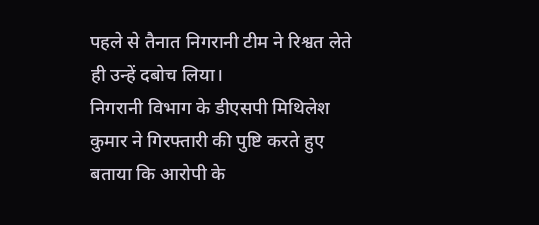पहले से तैनात निगरानी टीम ने रिश्वत लेते ही उन्हें दबोच लिया।
निगरानी विभाग के डीएसपी मिथिलेश कुमार ने गिरफ्तारी की पुष्टि करते हुए बताया कि आरोपी के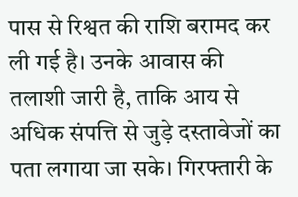पास से रिश्वत की राशि बरामद कर ली गई है। उनके आवास की तलाशी जारी है, ताकि आय से अधिक संपत्ति से जुड़े दस्तावेजों का पता लगाया जा सके। गिरफ्तारी के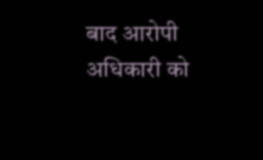बाद आरोपी अधिकारी को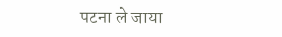पटना ले जाया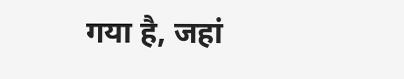गया है, जहां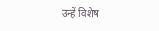उन्हें विशेष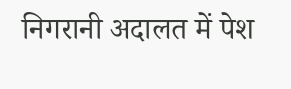निगरानी अदालत में पेश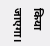किया जाएगा।